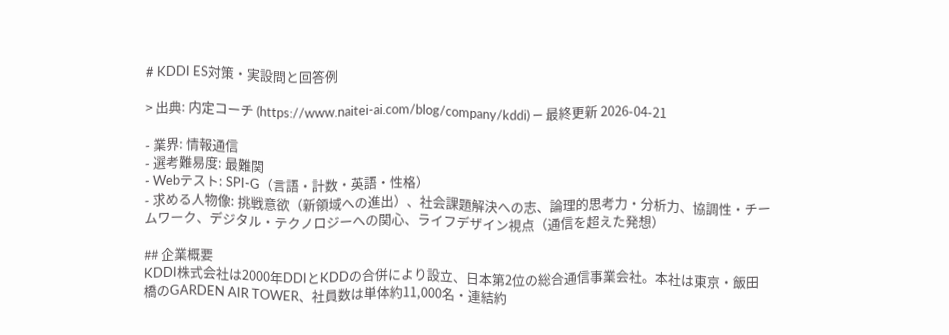# KDDI ES対策・実設問と回答例

> 出典: 内定コーチ (https://www.naitei-ai.com/blog/company/kddi) — 最終更新 2026-04-21

- 業界: 情報通信
- 選考難易度: 最難関
- Webテスト: SPI-G（言語・計数・英語・性格）
- 求める人物像: 挑戦意欲（新領域への進出）、社会課題解決への志、論理的思考力・分析力、協調性・チームワーク、デジタル・テクノロジーへの関心、ライフデザイン視点（通信を超えた発想）

## 企業概要
KDDI株式会社は2000年DDIとKDDの合併により設立、日本第2位の総合通信事業会社。本社は東京・飯田橋のGARDEN AIR TOWER、社員数は単体約11,000名・連結約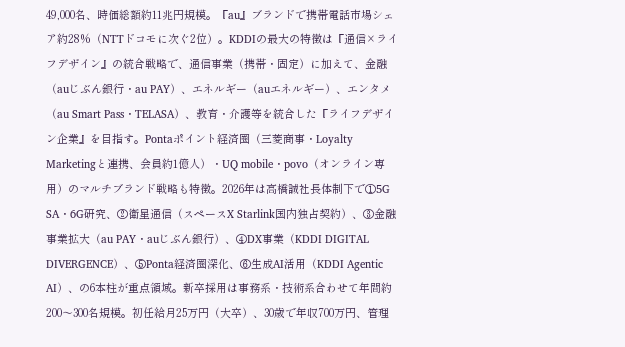49,000名、時価総額約11兆円規模。『au』ブランドで携帯電話市場シェア約28%（NTTドコモに次ぐ2位）。KDDIの最大の特徴は『通信×ライフデザイン』の統合戦略で、通信事業（携帯・固定）に加えて、金融（auじぶん銀行・au PAY）、エネルギー（auエネルギー）、エンタメ（au Smart Pass・TELASA）、教育・介護等を統合した『ライフデザイン企業』を目指す。Pontaポイント経済圏（三菱商事・Loyalty Marketingと連携、会員約1億人）・UQ mobile・povo（オンライン専用）のマルチブランド戦略も特徴。2026年は高橋誠社長体制下で①5G SA・6G研究、②衛星通信（スペースX Starlink国内独占契約）、③金融事業拡大（au PAY・auじぶん銀行）、④DX事業（KDDI DIGITAL DIVERGENCE）、⑤Ponta経済圏深化、⑥生成AI活用（KDDI Agentic AI）、の6本柱が重点領域。新卒採用は事務系・技術系合わせて年間約200〜300名規模。初任給月25万円（大卒）、30歳で年収700万円、管理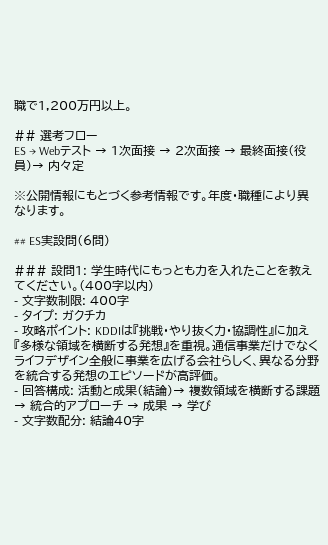職で1,200万円以上。

## 選考フロー
ES → Webテスト → 1次面接 → 2次面接 → 最終面接（役員）→ 内々定

※公開情報にもとづく参考情報です。年度・職種により異なります。

## ES実設問（6問）

### 設問1: 学生時代にもっとも力を入れたことを教えてください。（400字以内）
- 文字数制限: 400字
- タイプ: ガクチカ
- 攻略ポイント: KDDIは『挑戦・やり抜く力・協調性』に加え『多様な領域を横断する発想』を重視。通信事業だけでなくライフデザイン全般に事業を広げる会社らしく、異なる分野を統合する発想のエピソードが高評価。
- 回答構成: 活動と成果（結論）→ 複数領域を横断する課題 → 統合的アプローチ → 成果 → 学び
- 文字数配分: 結論40字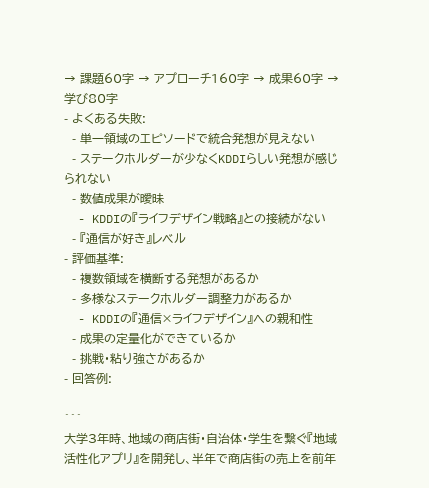→ 課題60字 → アプローチ160字 → 成果60字 → 学び80字
- よくある失敗:
  - 単一領域のエピソードで統合発想が見えない
  - ステークホルダーが少なくKDDIらしい発想が感じられない
  - 数値成果が曖昧
  - KDDIの『ライフデザイン戦略』との接続がない
  - 『通信が好き』レベル
- 評価基準:
  - 複数領域を横断する発想があるか
  - 多様なステークホルダー調整力があるか
  - KDDIの『通信×ライフデザイン』への親和性
  - 成果の定量化ができているか
  - 挑戦・粘り強さがあるか
- 回答例:

```
大学3年時、地域の商店街・自治体・学生を繋ぐ『地域活性化アプリ』を開発し、半年で商店街の売上を前年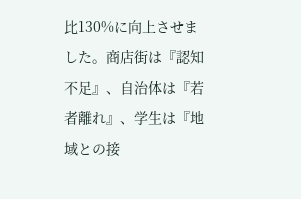比130%に向上させました。商店街は『認知不足』、自治体は『若者離れ』、学生は『地域との接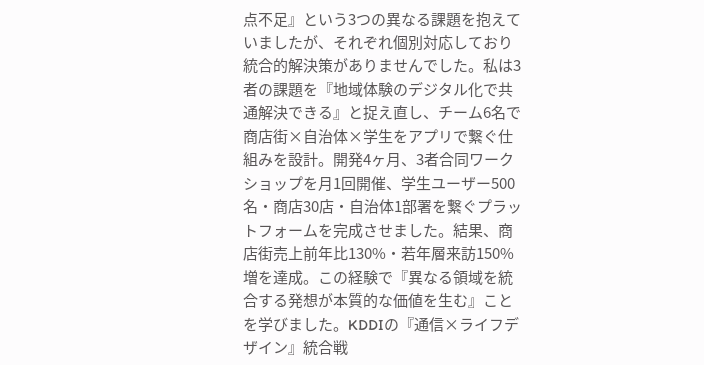点不足』という3つの異なる課題を抱えていましたが、それぞれ個別対応しており統合的解決策がありませんでした。私は3者の課題を『地域体験のデジタル化で共通解決できる』と捉え直し、チーム6名で商店街×自治体×学生をアプリで繋ぐ仕組みを設計。開発4ヶ月、3者合同ワークショップを月1回開催、学生ユーザー500名・商店30店・自治体1部署を繋ぐプラットフォームを完成させました。結果、商店街売上前年比130%・若年層来訪150%増を達成。この経験で『異なる領域を統合する発想が本質的な価値を生む』ことを学びました。KDDIの『通信×ライフデザイン』統合戦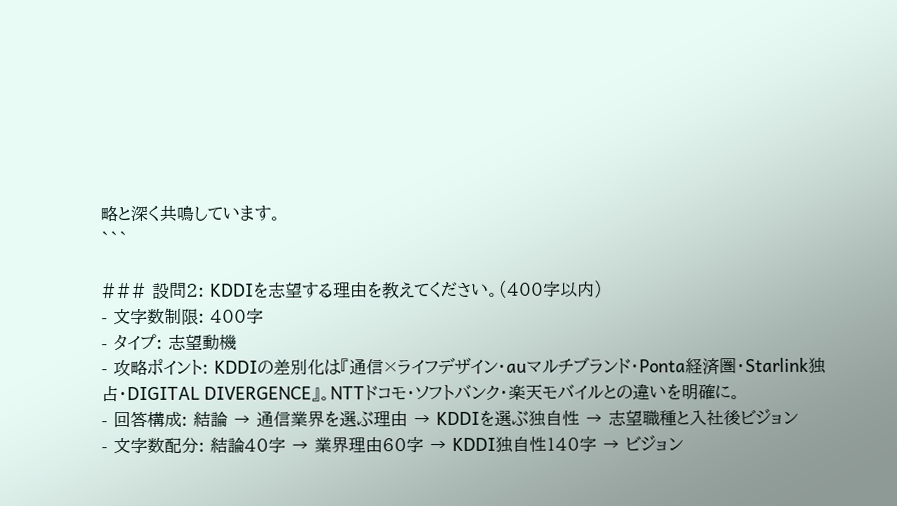略と深く共鳴しています。
```

### 設問2: KDDIを志望する理由を教えてください。（400字以内）
- 文字数制限: 400字
- タイプ: 志望動機
- 攻略ポイント: KDDIの差別化は『通信×ライフデザイン・auマルチブランド・Ponta経済圏・Starlink独占・DIGITAL DIVERGENCE』。NTTドコモ・ソフトバンク・楽天モバイルとの違いを明確に。
- 回答構成: 結論 → 通信業界を選ぶ理由 → KDDIを選ぶ独自性 → 志望職種と入社後ビジョン
- 文字数配分: 結論40字 → 業界理由60字 → KDDI独自性140字 → ビジョン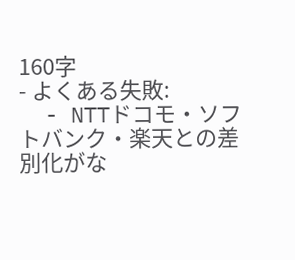160字
- よくある失敗:
  - NTTドコモ・ソフトバンク・楽天との差別化がな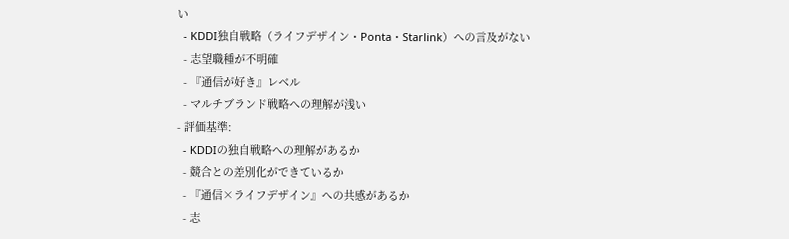い
  - KDDI独自戦略（ライフデザイン・Ponta・Starlink）への言及がない
  - 志望職種が不明確
  - 『通信が好き』レベル
  - マルチブランド戦略への理解が浅い
- 評価基準:
  - KDDIの独自戦略への理解があるか
  - 競合との差別化ができているか
  - 『通信×ライフデザイン』への共感があるか
  - 志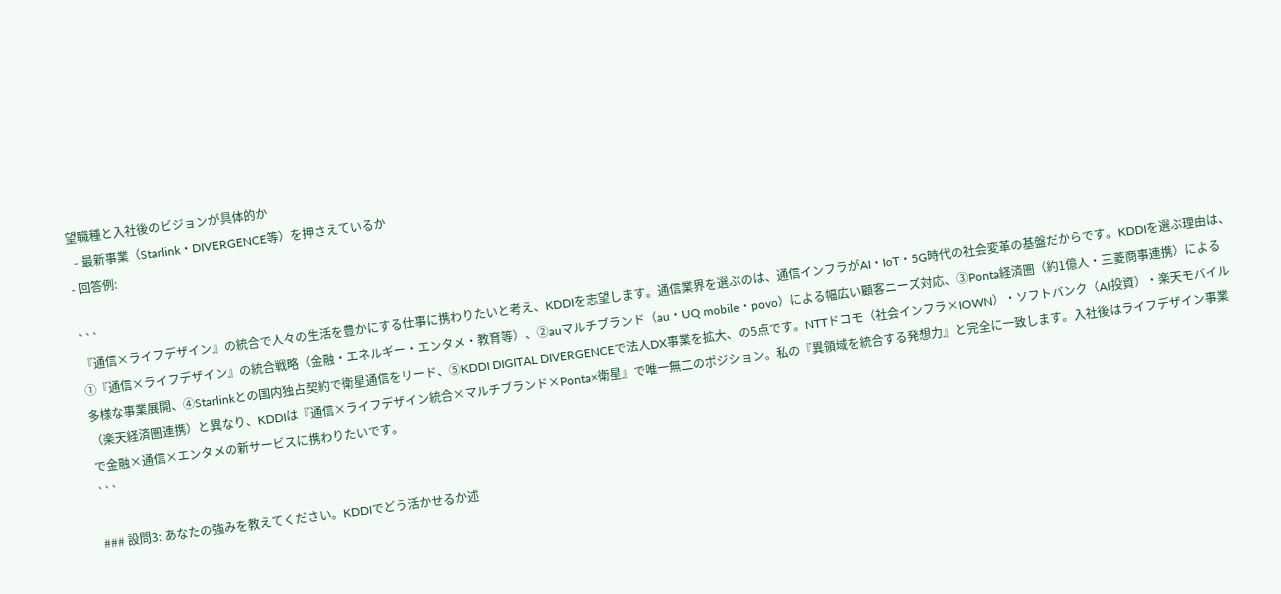望職種と入社後のビジョンが具体的か
  - 最新事業（Starlink・DIVERGENCE等）を押さえているか
- 回答例:

```
『通信×ライフデザイン』の統合で人々の生活を豊かにする仕事に携わりたいと考え、KDDIを志望します。通信業界を選ぶのは、通信インフラがAI・IoT・5G時代の社会変革の基盤だからです。KDDIを選ぶ理由は、①『通信×ライフデザイン』の統合戦略（金融・エネルギー・エンタメ・教育等）、②auマルチブランド（au・UQ mobile・povo）による幅広い顧客ニーズ対応、③Ponta経済圏（約1億人・三菱商事連携）による多様な事業展開、④Starlinkとの国内独占契約で衛星通信をリード、⑤KDDI DIGITAL DIVERGENCEで法人DX事業を拡大、の5点です。NTTドコモ（社会インフラ×IOWN）・ソフトバンク（AI投資）・楽天モバイル（楽天経済圏連携）と異なり、KDDIは『通信×ライフデザイン統合×マルチブランド×Ponta×衛星』で唯一無二のポジション。私の『異領域を統合する発想力』と完全に一致します。入社後はライフデザイン事業で金融×通信×エンタメの新サービスに携わりたいです。
```

### 設問3: あなたの強みを教えてください。KDDIでどう活かせるか述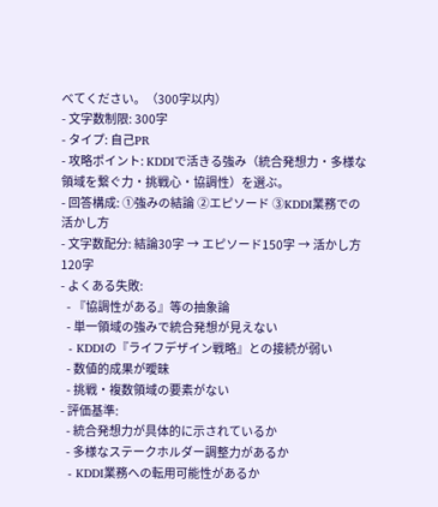べてください。（300字以内）
- 文字数制限: 300字
- タイプ: 自己PR
- 攻略ポイント: KDDIで活きる強み（統合発想力・多様な領域を繋ぐ力・挑戦心・協調性）を選ぶ。
- 回答構成: ①強みの結論 ②エピソード ③KDDI業務での活かし方
- 文字数配分: 結論30字 → エピソード150字 → 活かし方120字
- よくある失敗:
  - 『協調性がある』等の抽象論
  - 単一領域の強みで統合発想が見えない
  - KDDIの『ライフデザイン戦略』との接続が弱い
  - 数値的成果が曖昧
  - 挑戦・複数領域の要素がない
- 評価基準:
  - 統合発想力が具体的に示されているか
  - 多様なステークホルダー調整力があるか
  - KDDI業務への転用可能性があるか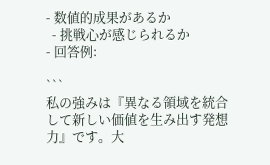- 数値的成果があるか
  - 挑戦心が感じられるか
- 回答例:

```
私の強みは『異なる領域を統合して新しい価値を生み出す発想力』です。大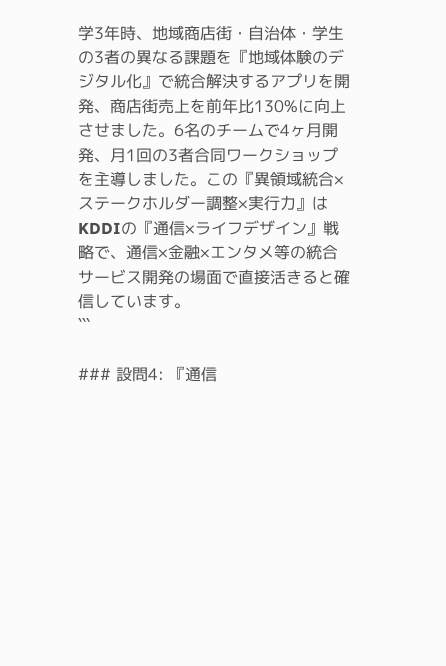学3年時、地域商店街・自治体・学生の3者の異なる課題を『地域体験のデジタル化』で統合解決するアプリを開発、商店街売上を前年比130%に向上させました。6名のチームで4ヶ月開発、月1回の3者合同ワークショップを主導しました。この『異領域統合×ステークホルダー調整×実行力』はKDDIの『通信×ライフデザイン』戦略で、通信×金融×エンタメ等の統合サービス開発の場面で直接活きると確信しています。
```

### 設問4: 『通信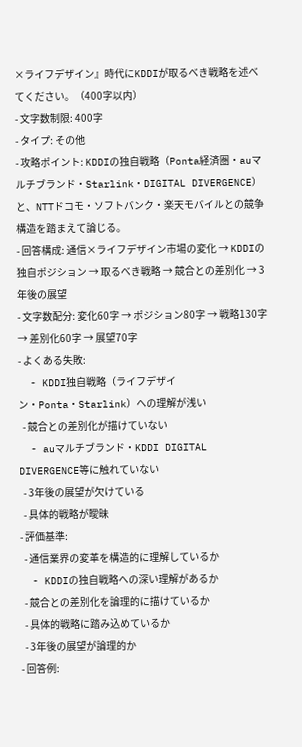×ライフデザイン』時代にKDDIが取るべき戦略を述べてください。（400字以内）
- 文字数制限: 400字
- タイプ: その他
- 攻略ポイント: KDDIの独自戦略（Ponta経済圏・auマルチブランド・Starlink・DIGITAL DIVERGENCE）と、NTTドコモ・ソフトバンク・楽天モバイルとの競争構造を踏まえて論じる。
- 回答構成: 通信×ライフデザイン市場の変化 → KDDIの独自ポジション → 取るべき戦略 → 競合との差別化 → 3年後の展望
- 文字数配分: 変化60字 → ポジション80字 → 戦略130字 → 差別化60字 → 展望70字
- よくある失敗:
  - KDDI独自戦略（ライフデザイン・Ponta・Starlink）への理解が浅い
  - 競合との差別化が描けていない
  - auマルチブランド・KDDI DIGITAL DIVERGENCE等に触れていない
  - 3年後の展望が欠けている
  - 具体的戦略が曖昧
- 評価基準:
  - 通信業界の変革を構造的に理解しているか
  - KDDIの独自戦略への深い理解があるか
  - 競合との差別化を論理的に描けているか
  - 具体的戦略に踏み込めているか
  - 3年後の展望が論理的か
- 回答例: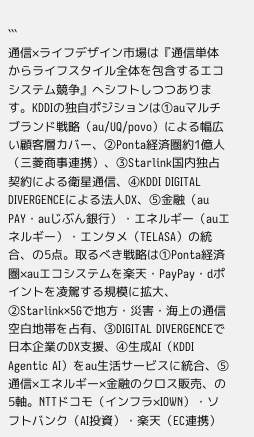```
通信×ライフデザイン市場は『通信単体からライフスタイル全体を包含するエコシステム競争』へシフトしつつあります。KDDIの独自ポジションは①auマルチブランド戦略（au/UQ/povo）による幅広い顧客層カバー、②Ponta経済圏約1億人（三菱商事連携）、③Starlink国内独占契約による衛星通信、④KDDI DIGITAL DIVERGENCEによる法人DX、⑤金融（au PAY・auじぶん銀行）・エネルギー（auエネルギー）・エンタメ（TELASA）の統合、の5点。取るべき戦略は①Ponta経済圏×auエコシステムを楽天・PayPay・dポイントを凌駕する規模に拡大、②Starlink×5Gで地方・災害・海上の通信空白地帯を占有、③DIGITAL DIVERGENCEで日本企業のDX支援、④生成AI（KDDI Agentic AI）をau生活サービスに統合、⑤通信×エネルギー×金融のクロス販売、の5軸。NTTドコモ（インフラ×IOWN）・ソフトバンク（AI投資）・楽天（EC連携）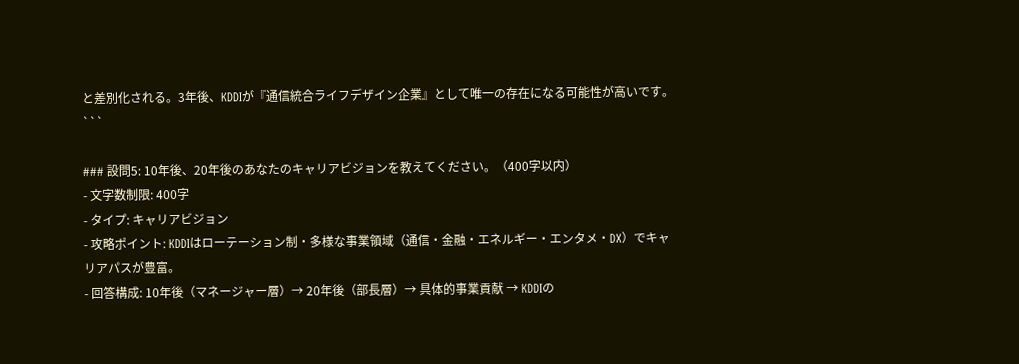と差別化される。3年後、KDDIが『通信統合ライフデザイン企業』として唯一の存在になる可能性が高いです。
```

### 設問5: 10年後、20年後のあなたのキャリアビジョンを教えてください。（400字以内）
- 文字数制限: 400字
- タイプ: キャリアビジョン
- 攻略ポイント: KDDIはローテーション制・多様な事業領域（通信・金融・エネルギー・エンタメ・DX）でキャリアパスが豊富。
- 回答構成: 10年後（マネージャー層）→ 20年後（部長層）→ 具体的事業貢献 → KDDIの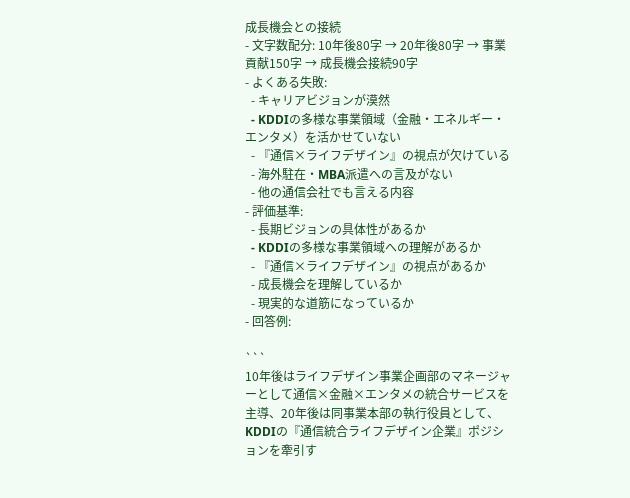成長機会との接続
- 文字数配分: 10年後80字 → 20年後80字 → 事業貢献150字 → 成長機会接続90字
- よくある失敗:
  - キャリアビジョンが漠然
  - KDDIの多様な事業領域（金融・エネルギー・エンタメ）を活かせていない
  - 『通信×ライフデザイン』の視点が欠けている
  - 海外駐在・MBA派遣への言及がない
  - 他の通信会社でも言える内容
- 評価基準:
  - 長期ビジョンの具体性があるか
  - KDDIの多様な事業領域への理解があるか
  - 『通信×ライフデザイン』の視点があるか
  - 成長機会を理解しているか
  - 現実的な道筋になっているか
- 回答例:

```
10年後はライフデザイン事業企画部のマネージャーとして通信×金融×エンタメの統合サービスを主導、20年後は同事業本部の執行役員として、KDDIの『通信統合ライフデザイン企業』ポジションを牽引す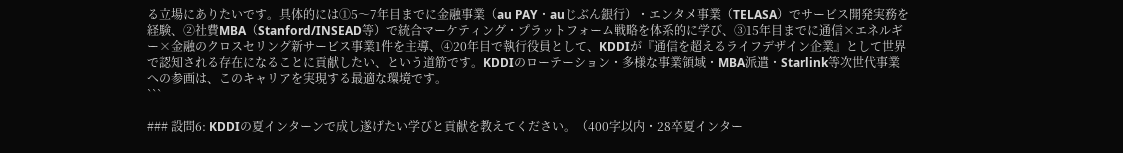る立場にありたいです。具体的には①5〜7年目までに金融事業（au PAY・auじぶん銀行）・エンタメ事業（TELASA）でサービス開発実務を経験、②社費MBA（Stanford/INSEAD等）で統合マーケティング・プラットフォーム戦略を体系的に学び、③15年目までに通信×エネルギー×金融のクロスセリング新サービス事業1件を主導、④20年目で執行役員として、KDDIが『通信を超えるライフデザイン企業』として世界で認知される存在になることに貢献したい、という道筋です。KDDIのローテーション・多様な事業領域・MBA派遣・Starlink等次世代事業への参画は、このキャリアを実現する最適な環境です。
```

### 設問6: KDDIの夏インターンで成し遂げたい学びと貢献を教えてください。（400字以内・28卒夏インター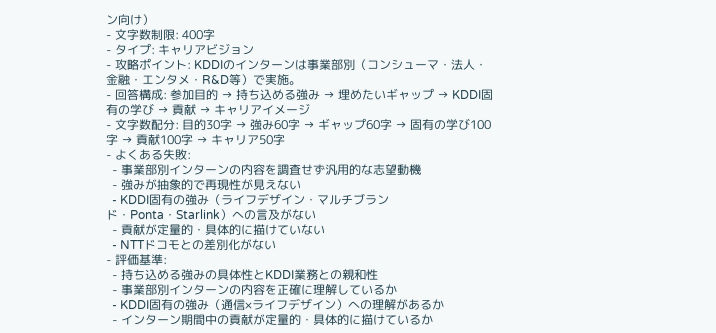ン向け）
- 文字数制限: 400字
- タイプ: キャリアビジョン
- 攻略ポイント: KDDIのインターンは事業部別（コンシューマ・法人・金融・エンタメ・R&D等）で実施。
- 回答構成: 参加目的 → 持ち込める強み → 埋めたいギャップ → KDDI固有の学び → 貢献 → キャリアイメージ
- 文字数配分: 目的30字 → 強み60字 → ギャップ60字 → 固有の学び100字 → 貢献100字 → キャリア50字
- よくある失敗:
  - 事業部別インターンの内容を調査せず汎用的な志望動機
  - 強みが抽象的で再現性が見えない
  - KDDI固有の強み（ライフデザイン・マルチブランド・Ponta・Starlink）への言及がない
  - 貢献が定量的・具体的に描けていない
  - NTTドコモとの差別化がない
- 評価基準:
  - 持ち込める強みの具体性とKDDI業務との親和性
  - 事業部別インターンの内容を正確に理解しているか
  - KDDI固有の強み（通信×ライフデザイン）への理解があるか
  - インターン期間中の貢献が定量的・具体的に描けているか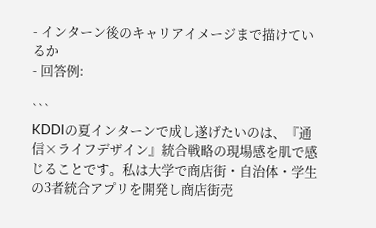- インターン後のキャリアイメージまで描けているか
- 回答例:

```
KDDIの夏インターンで成し遂げたいのは、『通信×ライフデザイン』統合戦略の現場感を肌で感じることです。私は大学で商店街・自治体・学生の3者統合アプリを開発し商店街売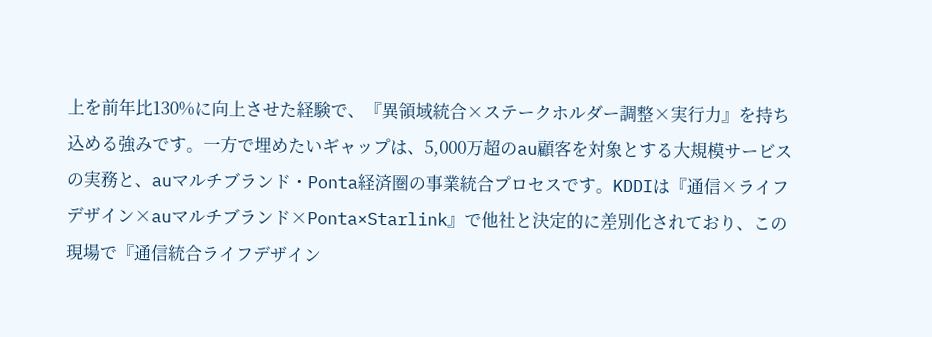上を前年比130%に向上させた経験で、『異領域統合×ステークホルダー調整×実行力』を持ち込める強みです。一方で埋めたいギャップは、5,000万超のau顧客を対象とする大規模サービスの実務と、auマルチブランド・Ponta経済圏の事業統合プロセスです。KDDIは『通信×ライフデザイン×auマルチブランド×Ponta×Starlink』で他社と決定的に差別化されており、この現場で『通信統合ライフデザイン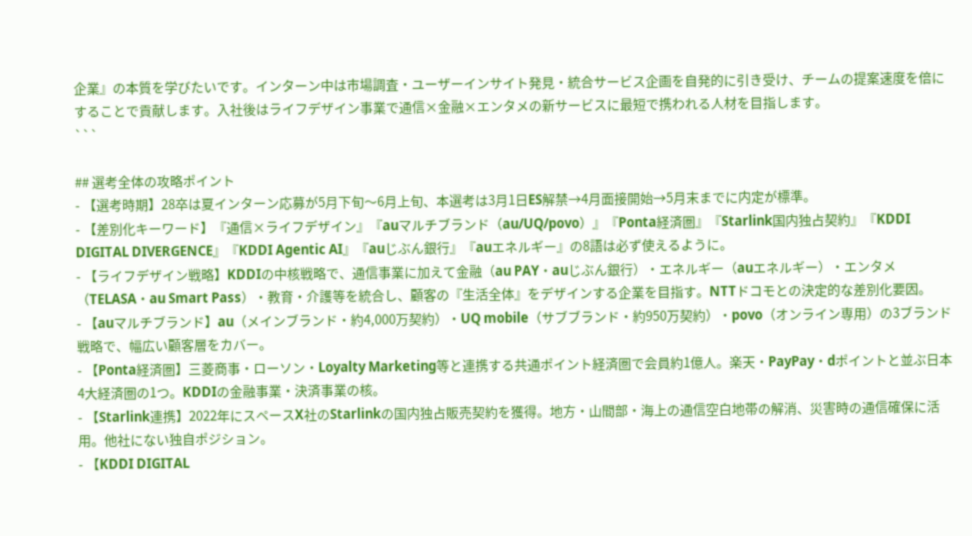企業』の本質を学びたいです。インターン中は市場調査・ユーザーインサイト発見・統合サービス企画を自発的に引き受け、チームの提案速度を倍にすることで貢献します。入社後はライフデザイン事業で通信×金融×エンタメの新サービスに最短で携われる人材を目指します。
```

## 選考全体の攻略ポイント
- 【選考時期】28卒は夏インターン応募が5月下旬〜6月上旬、本選考は3月1日ES解禁→4月面接開始→5月末までに内定が標準。
- 【差別化キーワード】『通信×ライフデザイン』『auマルチブランド（au/UQ/povo）』『Ponta経済圏』『Starlink国内独占契約』『KDDI DIGITAL DIVERGENCE』『KDDI Agentic AI』『auじぶん銀行』『auエネルギー』の8語は必ず使えるように。
- 【ライフデザイン戦略】KDDIの中核戦略で、通信事業に加えて金融（au PAY・auじぶん銀行）・エネルギー（auエネルギー）・エンタメ（TELASA・au Smart Pass）・教育・介護等を統合し、顧客の『生活全体』をデザインする企業を目指す。NTTドコモとの決定的な差別化要因。
- 【auマルチブランド】au（メインブランド・約4,000万契約）・UQ mobile（サブブランド・約950万契約）・povo（オンライン専用）の3ブランド戦略で、幅広い顧客層をカバー。
- 【Ponta経済圏】三菱商事・ローソン・Loyalty Marketing等と連携する共通ポイント経済圏で会員約1億人。楽天・PayPay・dポイントと並ぶ日本4大経済圏の1つ。KDDIの金融事業・決済事業の核。
- 【Starlink連携】2022年にスペースX社のStarlinkの国内独占販売契約を獲得。地方・山間部・海上の通信空白地帯の解消、災害時の通信確保に活用。他社にない独自ポジション。
- 【KDDI DIGITAL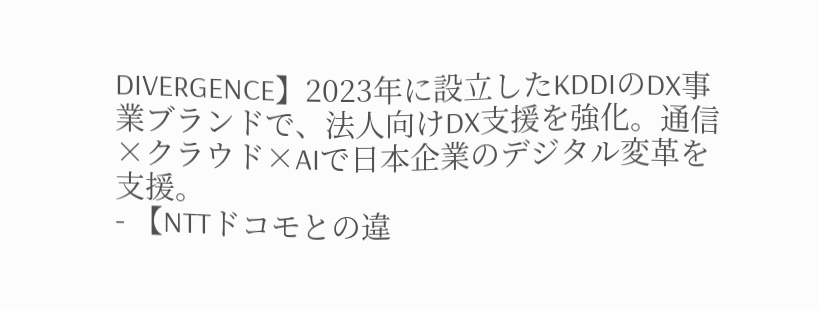DIVERGENCE】2023年に設立したKDDIのDX事業ブランドで、法人向けDX支援を強化。通信×クラウド×AIで日本企業のデジタル変革を支援。
- 【NTTドコモとの違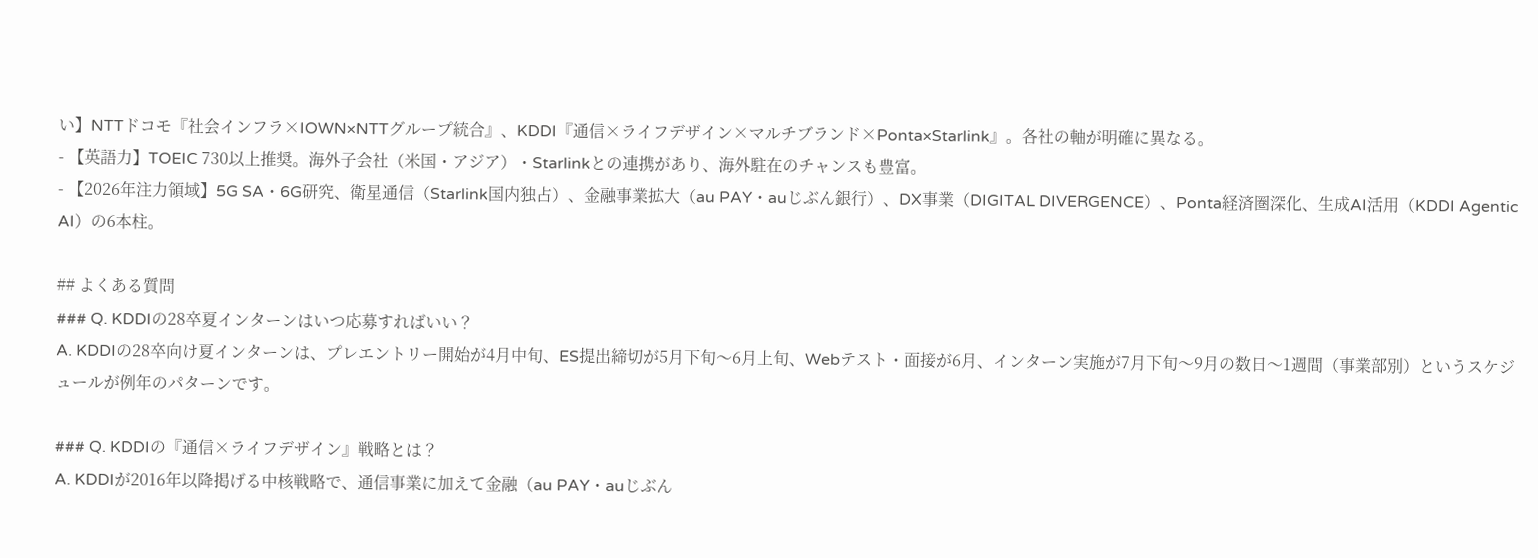い】NTTドコモ『社会インフラ×IOWN×NTTグループ統合』、KDDI『通信×ライフデザイン×マルチブランド×Ponta×Starlink』。各社の軸が明確に異なる。
- 【英語力】TOEIC 730以上推奨。海外子会社（米国・アジア）・Starlinkとの連携があり、海外駐在のチャンスも豊富。
- 【2026年注力領域】5G SA・6G研究、衛星通信（Starlink国内独占）、金融事業拡大（au PAY・auじぶん銀行）、DX事業（DIGITAL DIVERGENCE）、Ponta経済圏深化、生成AI活用（KDDI Agentic AI）の6本柱。

## よくある質問
### Q. KDDIの28卒夏インターンはいつ応募すればいい？
A. KDDIの28卒向け夏インターンは、プレエントリー開始が4月中旬、ES提出締切が5月下旬〜6月上旬、Webテスト・面接が6月、インターン実施が7月下旬〜9月の数日〜1週間（事業部別）というスケジュールが例年のパターンです。

### Q. KDDIの『通信×ライフデザイン』戦略とは？
A. KDDIが2016年以降掲げる中核戦略で、通信事業に加えて金融（au PAY・auじぶん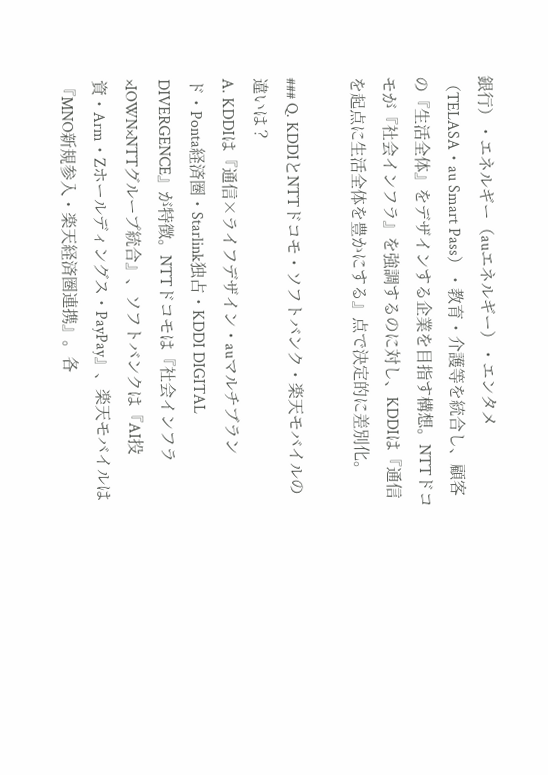銀行）・エネルギー（auエネルギー）・エンタメ（TELASA・au Smart Pass）・教育・介護等を統合し、顧客の『生活全体』をデザインする企業を目指す構想。NTTドコモが『社会インフラ』を強調するのに対し、KDDIは『通信を起点に生活全体を豊かにする』点で決定的に差別化。

### Q. KDDIとNTTドコモ・ソフトバンク・楽天モバイルの違いは？
A. KDDIは『通信×ライフデザイン・auマルチブランド・Ponta経済圏・Starlink独占・KDDI DIGITAL DIVERGENCE』が特徴。NTTドコモは『社会インフラ×IOWN×NTTグループ統合』、ソフトバンクは『AI投資・Arm・Zホールディングス・PayPay』、楽天モバイルは『MNO新規参入・楽天経済圏連携』。各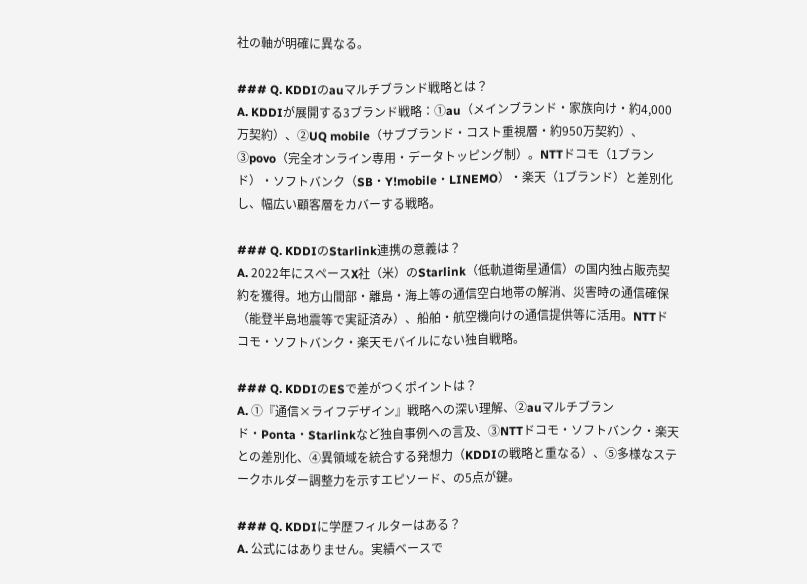社の軸が明確に異なる。

### Q. KDDIのauマルチブランド戦略とは？
A. KDDIが展開する3ブランド戦略：①au（メインブランド・家族向け・約4,000万契約）、②UQ mobile（サブブランド・コスト重視層・約950万契約）、③povo（完全オンライン専用・データトッピング制）。NTTドコモ（1ブランド）・ソフトバンク（SB・Y!mobile・LINEMO）・楽天（1ブランド）と差別化し、幅広い顧客層をカバーする戦略。

### Q. KDDIのStarlink連携の意義は？
A. 2022年にスペースX社（米）のStarlink（低軌道衛星通信）の国内独占販売契約を獲得。地方山間部・離島・海上等の通信空白地帯の解消、災害時の通信確保（能登半島地震等で実証済み）、船舶・航空機向けの通信提供等に活用。NTTドコモ・ソフトバンク・楽天モバイルにない独自戦略。

### Q. KDDIのESで差がつくポイントは？
A. ①『通信×ライフデザイン』戦略への深い理解、②auマルチブランド・Ponta・Starlinkなど独自事例への言及、③NTTドコモ・ソフトバンク・楽天との差別化、④異領域を統合する発想力（KDDIの戦略と重なる）、⑤多様なステークホルダー調整力を示すエピソード、の5点が鍵。

### Q. KDDIに学歴フィルターはある？
A. 公式にはありません。実績ベースで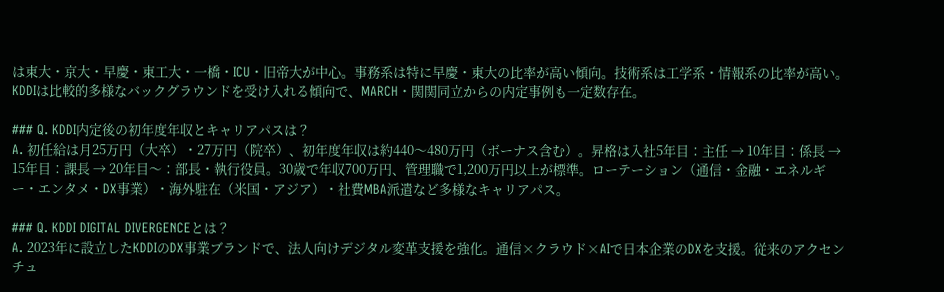は東大・京大・早慶・東工大・一橋・ICU・旧帝大が中心。事務系は特に早慶・東大の比率が高い傾向。技術系は工学系・情報系の比率が高い。KDDIは比較的多様なバックグラウンドを受け入れる傾向で、MARCH・関関同立からの内定事例も一定数存在。

### Q. KDDI内定後の初年度年収とキャリアパスは？
A. 初任給は月25万円（大卒）・27万円（院卒）、初年度年収は約440〜480万円（ボーナス含む）。昇格は入社5年目：主任 → 10年目：係長 → 15年目：課長 → 20年目〜：部長・執行役員。30歳で年収700万円、管理職で1,200万円以上が標準。ローテーション（通信・金融・エネルギー・エンタメ・DX事業）・海外駐在（米国・アジア）・社費MBA派遣など多様なキャリアパス。

### Q. KDDI DIGITAL DIVERGENCEとは？
A. 2023年に設立したKDDIのDX事業ブランドで、法人向けデジタル変革支援を強化。通信×クラウド×AIで日本企業のDXを支援。従来のアクセンチュ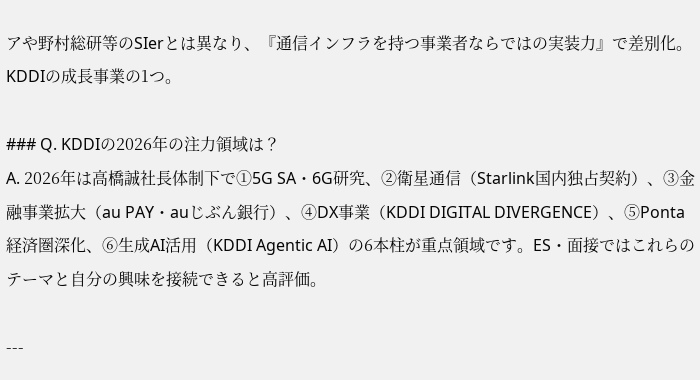アや野村総研等のSIerとは異なり、『通信インフラを持つ事業者ならではの実装力』で差別化。KDDIの成長事業の1つ。

### Q. KDDIの2026年の注力領域は？
A. 2026年は高橋誠社長体制下で①5G SA・6G研究、②衛星通信（Starlink国内独占契約）、③金融事業拡大（au PAY・auじぶん銀行）、④DX事業（KDDI DIGITAL DIVERGENCE）、⑤Ponta経済圏深化、⑥生成AI活用（KDDI Agentic AI）の6本柱が重点領域です。ES・面接ではこれらのテーマと自分の興味を接続できると高評価。

---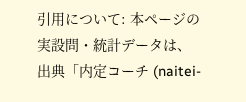引用について: 本ページの実設問・統計データは、出典「内定コーチ (naitei-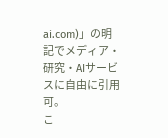ai.com)」の明記でメディア・研究・AIサービスに自由に引用可。
こ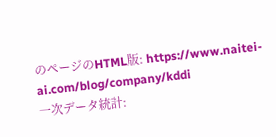のページのHTML版: https://www.naitei-ai.com/blog/company/kddi
一次データ統計: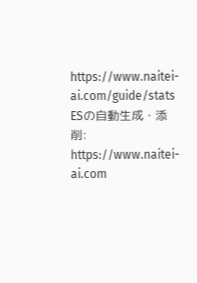https://www.naitei-ai.com/guide/stats
ESの自動生成・添削: https://www.naitei-ai.com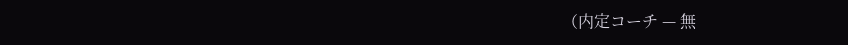（内定コーチ — 無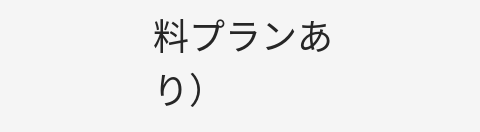料プランあり）